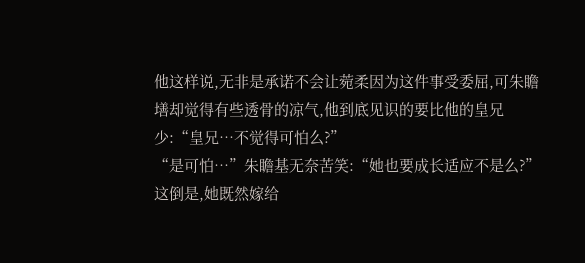他这样说,无非是承诺不会让菀柔因为这件事受委屈,可朱瞻墡却觉得有些透骨的凉气,他到底见识的要比他的皇兄少:“皇兄…不觉得可怕么?”
“是可怕…”朱瞻基无奈苦笑:“她也要成长适应不是么?”
这倒是,她既然嫁给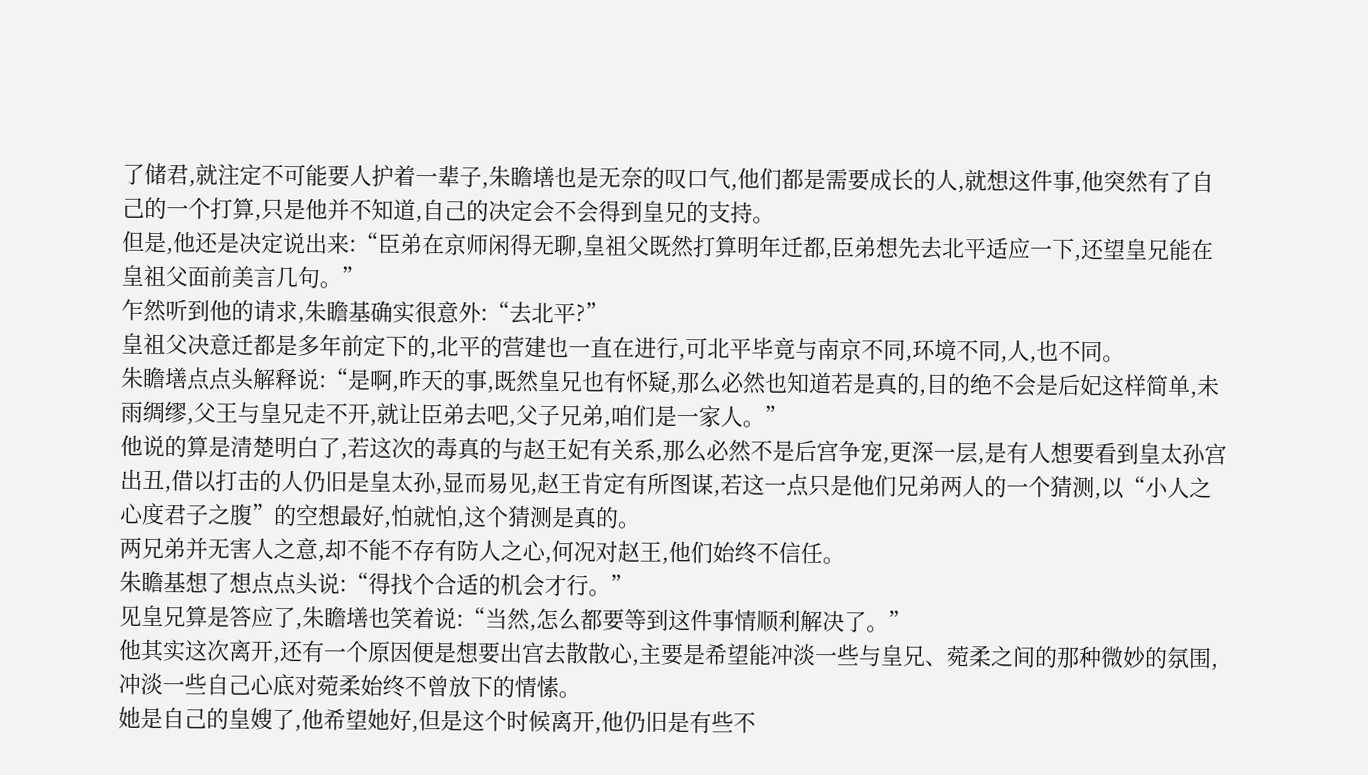了储君,就注定不可能要人护着一辈子,朱瞻墡也是无奈的叹口气,他们都是需要成长的人,就想这件事,他突然有了自己的一个打算,只是他并不知道,自己的决定会不会得到皇兄的支持。
但是,他还是决定说出来:“臣弟在京师闲得无聊,皇祖父既然打算明年迁都,臣弟想先去北平适应一下,还望皇兄能在皇祖父面前美言几句。”
乍然听到他的请求,朱瞻基确实很意外:“去北平?”
皇祖父决意迁都是多年前定下的,北平的营建也一直在进行,可北平毕竟与南京不同,环境不同,人,也不同。
朱瞻墡点点头解释说:“是啊,昨天的事,既然皇兄也有怀疑,那么必然也知道若是真的,目的绝不会是后妃这样简单,未雨绸缪,父王与皇兄走不开,就让臣弟去吧,父子兄弟,咱们是一家人。”
他说的算是清楚明白了,若这次的毒真的与赵王妃有关系,那么必然不是后宫争宠,更深一层,是有人想要看到皇太孙宫出丑,借以打击的人仍旧是皇太孙,显而易见,赵王肯定有所图谋,若这一点只是他们兄弟两人的一个猜测,以“小人之心度君子之腹”的空想最好,怕就怕,这个猜测是真的。
两兄弟并无害人之意,却不能不存有防人之心,何况对赵王,他们始终不信任。
朱瞻基想了想点点头说:“得找个合适的机会才行。”
见皇兄算是答应了,朱瞻墡也笑着说:“当然,怎么都要等到这件事情顺利解决了。”
他其实这次离开,还有一个原因便是想要出宫去散散心,主要是希望能冲淡一些与皇兄、菀柔之间的那种微妙的氛围,冲淡一些自己心底对菀柔始终不曾放下的情愫。
她是自己的皇嫂了,他希望她好,但是这个时候离开,他仍旧是有些不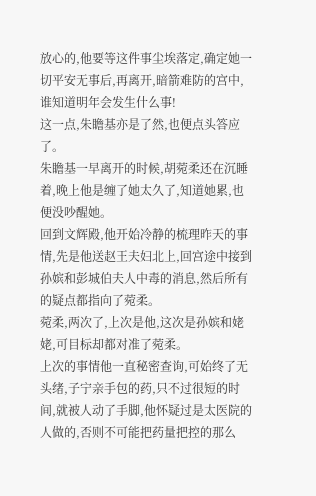放心的,他要等这件事尘埃落定,确定她一切平安无事后,再离开,暗箭难防的宫中,谁知道明年会发生什么事!
这一点,朱瞻基亦是了然,也便点头答应了。
朱瞻基一早离开的时候,胡菀柔还在沉睡着,晚上他是缠了她太久了,知道她累,也便没吵醒她。
回到文辉殿,他开始冷静的梳理昨天的事情,先是他送赵王夫妇北上,回宫途中接到孙嫔和彭城伯夫人中毒的消息,然后所有的疑点都指向了菀柔。
菀柔,两次了,上次是他,这次是孙嫔和姥姥,可目标却都对准了菀柔。
上次的事情他一直秘密查询,可始终了无头绪,子宁亲手包的药,只不过很短的时间,就被人动了手脚,他怀疑过是太医院的人做的,否则不可能把药量把控的那么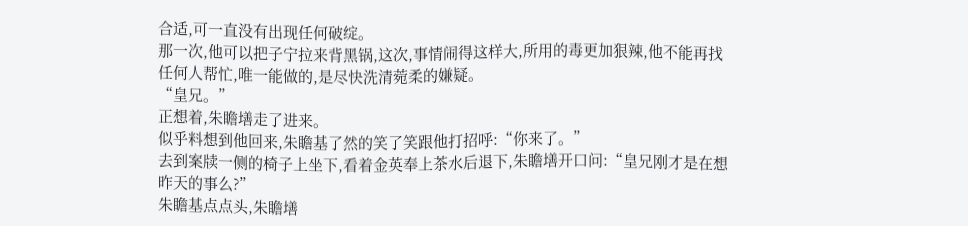合适,可一直没有出现任何破绽。
那一次,他可以把子宁拉来背黑锅,这次,事情闹得这样大,所用的毒更加狠辣,他不能再找任何人帮忙,唯一能做的,是尽快洗清菀柔的嫌疑。
“皇兄。”
正想着,朱瞻墡走了进来。
似乎料想到他回来,朱瞻基了然的笑了笑跟他打招呼:“你来了。”
去到案牍一侧的椅子上坐下,看着金英奉上茶水后退下,朱瞻墡开口问:“皇兄刚才是在想昨天的事么?”
朱瞻基点点头,朱瞻墡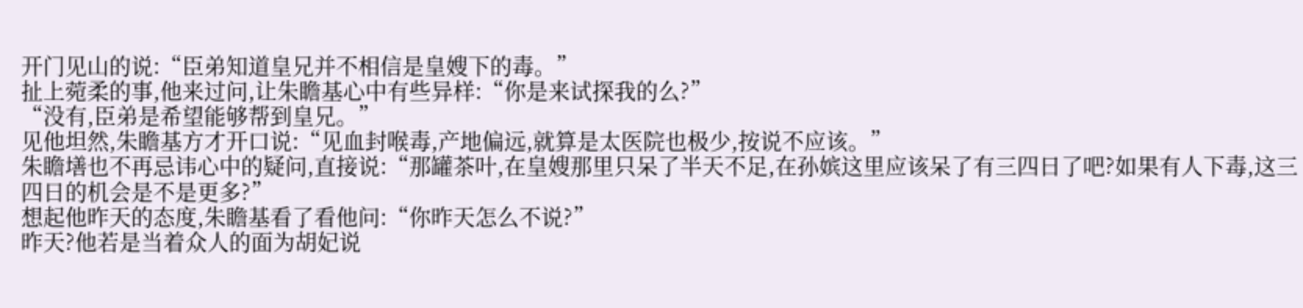开门见山的说:“臣弟知道皇兄并不相信是皇嫂下的毒。”
扯上菀柔的事,他来过问,让朱瞻基心中有些异样:“你是来试探我的么?”
“没有,臣弟是希望能够帮到皇兄。”
见他坦然,朱瞻基方才开口说:“见血封喉毒,产地偏远,就算是太医院也极少,按说不应该。”
朱瞻墡也不再忌讳心中的疑问,直接说:“那罐茶叶,在皇嫂那里只呆了半天不足,在孙嫔这里应该呆了有三四日了吧?如果有人下毒,这三四日的机会是不是更多?”
想起他昨天的态度,朱瞻基看了看他问:“你昨天怎么不说?”
昨天?他若是当着众人的面为胡妃说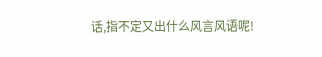话,指不定又出什么风言风语呢!